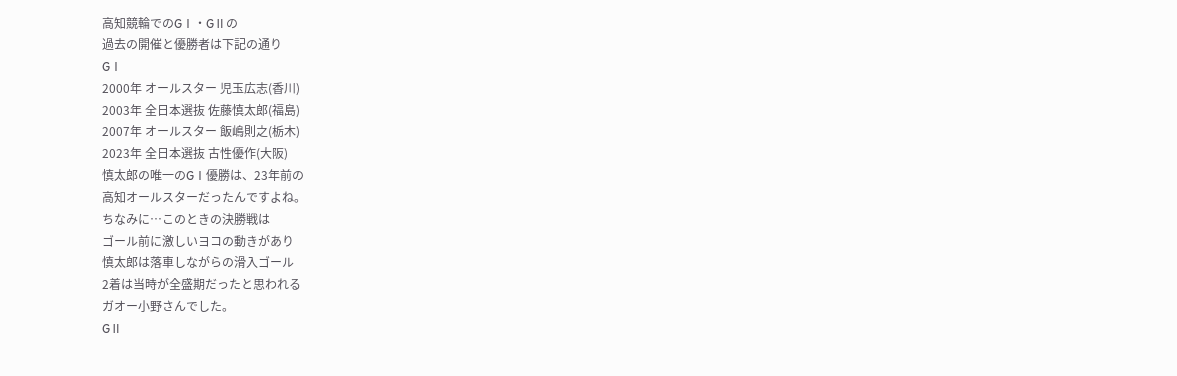高知競輪でのGⅠ・GⅡの
過去の開催と優勝者は下記の通り
GⅠ
2000年 オールスター 児玉広志(香川)
2003年 全日本選抜 佐藤慎太郎(福島)
2007年 オールスター 飯嶋則之(栃木)
2023年 全日本選抜 古性優作(大阪)
慎太郎の唯一のGⅠ優勝は、23年前の
高知オールスターだったんですよね。
ちなみに…このときの決勝戦は
ゴール前に激しいヨコの動きがあり
慎太郎は落車しながらの滑入ゴール
2着は当時が全盛期だったと思われる
ガオー小野さんでした。
GⅡ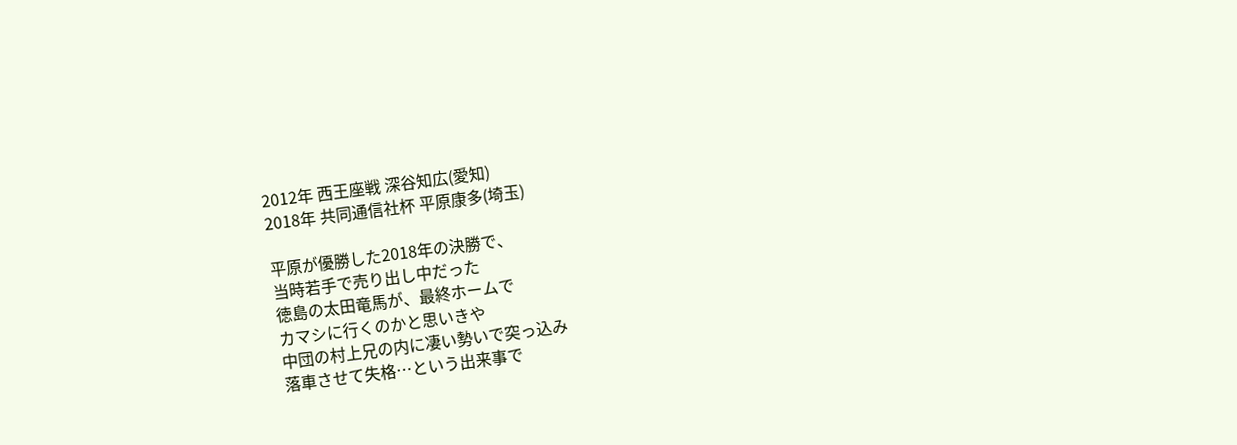2012年 西王座戦 深谷知広(愛知)
2018年 共同通信社杯 平原康多(埼玉)

平原が優勝した2018年の決勝で、
当時若手で売り出し中だった
徳島の太田竜馬が、最終ホームで
カマシに行くのかと思いきや
中団の村上兄の内に凄い勢いで突っ込み
落車させて失格…という出来事で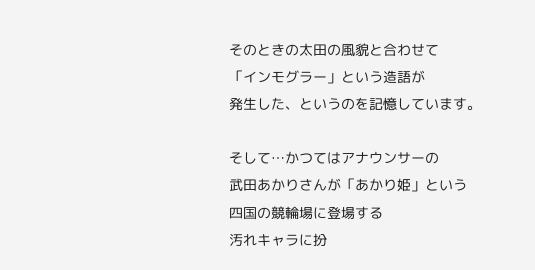そのときの太田の風貌と合わせて
「インモグラー」という造語が
発生した、というのを記憶しています。

そして…かつてはアナウンサーの
武田あかりさんが「あかり姫」という
四国の競輪場に登場する
汚れキャラに扮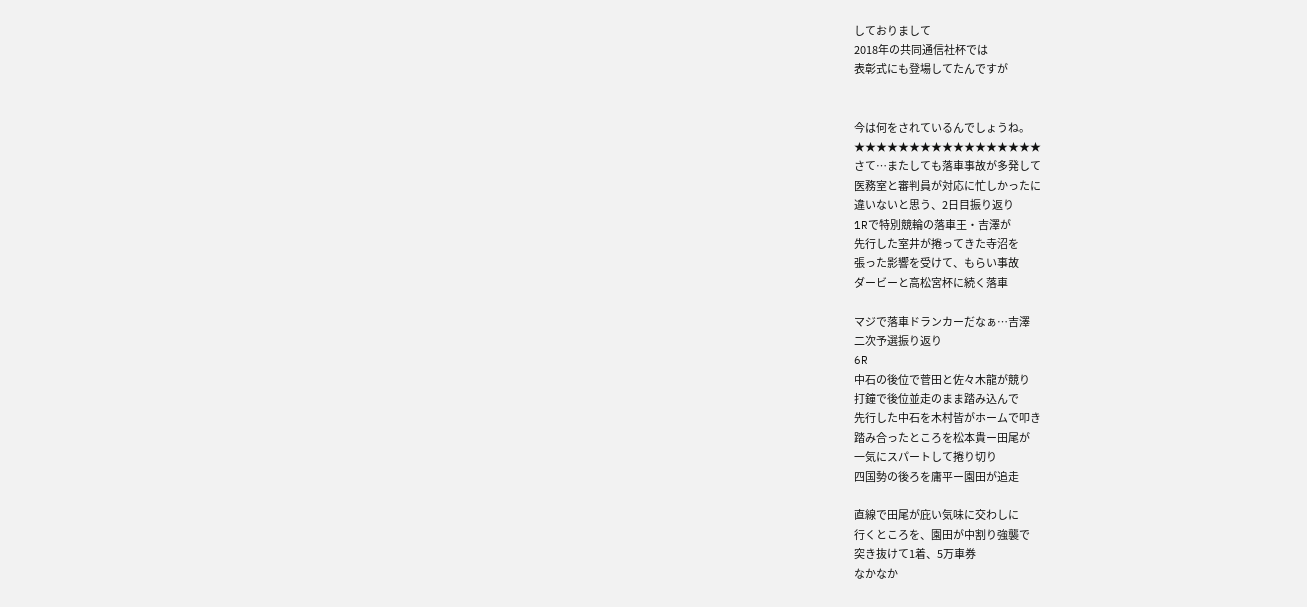しておりまして
2018年の共同通信社杯では
表彰式にも登場してたんですが


今は何をされているんでしょうね。
★★★★★★★★★★★★★★★★★
さて…またしても落車事故が多発して
医務室と審判員が対応に忙しかったに
違いないと思う、2日目振り返り
1Rで特別競輪の落車王・吉澤が
先行した室井が捲ってきた寺沼を
張った影響を受けて、もらい事故
ダービーと高松宮杯に続く落車

マジで落車ドランカーだなぁ…吉澤
二次予選振り返り
6R
中石の後位で菅田と佐々木龍が競り
打鐘で後位並走のまま踏み込んで
先行した中石を木村皆がホームで叩き
踏み合ったところを松本貴ー田尾が
一気にスパートして捲り切り
四国勢の後ろを庸平ー園田が追走

直線で田尾が庇い気味に交わしに
行くところを、園田が中割り強襲で
突き抜けて1着、5万車券
なかなか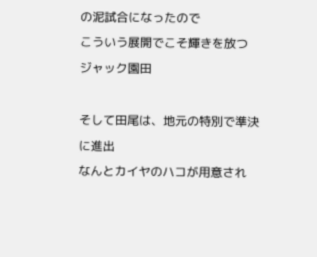の泥試合になったので
こういう展開でこそ輝きを放つ
ジャック園田

そして田尾は、地元の特別で準決に進出
なんとカイヤのハコが用意され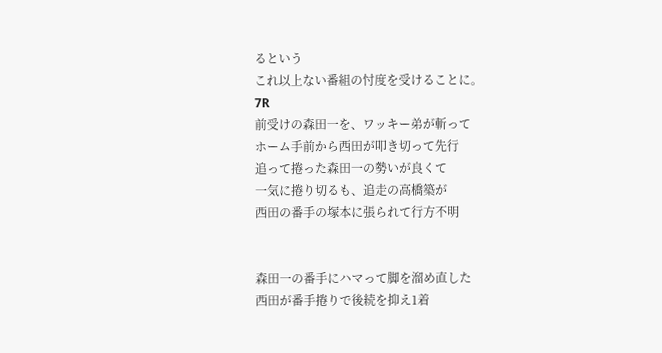るという
これ以上ない番組の忖度を受けることに。
7R
前受けの森田一を、ワッキー弟が斬って
ホーム手前から西田が叩き切って先行
追って捲った森田一の勢いが良くて
一気に捲り切るも、追走の高橋築が
西田の番手の塚本に張られて行方不明


森田一の番手にハマって脚を溜め直した
西田が番手捲りで後続を抑え1着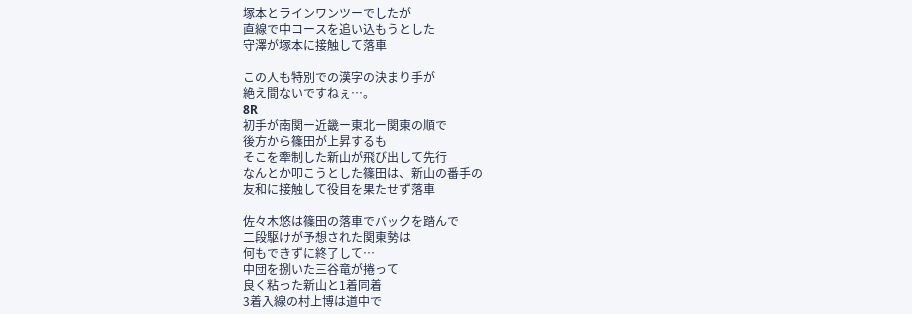塚本とラインワンツーでしたが
直線で中コースを追い込もうとした
守澤が塚本に接触して落車

この人も特別での漢字の決まり手が
絶え間ないですねぇ…。
8R
初手が南関ー近畿ー東北ー関東の順で
後方から篠田が上昇するも
そこを牽制した新山が飛び出して先行
なんとか叩こうとした篠田は、新山の番手の
友和に接触して役目を果たせず落車

佐々木悠は篠田の落車でバックを踏んで
二段駆けが予想された関東勢は
何もできずに終了して…
中団を捌いた三谷竜が捲って
良く粘った新山と1着同着
3着入線の村上博は道中で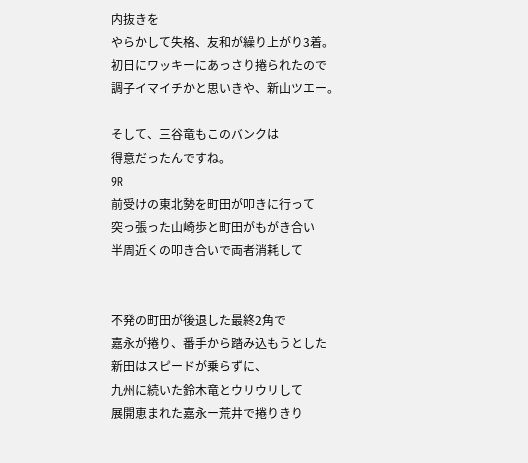内抜きを
やらかして失格、友和が繰り上がり3着。
初日にワッキーにあっさり捲られたので
調子イマイチかと思いきや、新山ツエー。

そして、三谷竜もこのバンクは
得意だったんですね。
9R
前受けの東北勢を町田が叩きに行って
突っ張った山崎歩と町田がもがき合い
半周近くの叩き合いで両者消耗して


不発の町田が後退した最終2角で
嘉永が捲り、番手から踏み込もうとした
新田はスピードが乗らずに、
九州に続いた鈴木竜とウリウリして
展開恵まれた嘉永ー荒井で捲りきり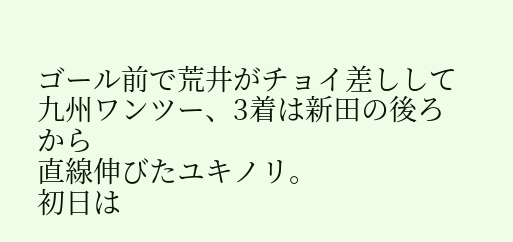ゴール前で荒井がチョイ差しして
九州ワンツー、3着は新田の後ろから
直線伸びたユキノリ。
初日は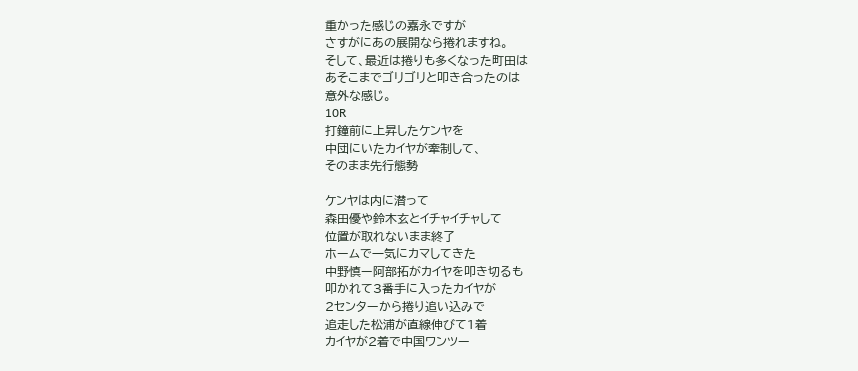重かった感じの嘉永ですが
さすがにあの展開なら捲れますね。
そして、最近は捲りも多くなった町田は
あそこまでゴリゴリと叩き合ったのは
意外な感じ。
10R
打鐘前に上昇したケンヤを
中団にいたカイヤが牽制して、
そのまま先行態勢

ケンヤは内に潜って
森田優や鈴木玄とイチャイチャして
位置が取れないまま終了
ホームで一気にカマしてきた
中野慎ー阿部拓がカイヤを叩き切るも
叩かれて3番手に入ったカイヤが
2センターから捲り追い込みで
追走した松浦が直線伸びて1着
カイヤが2着で中国ワンツー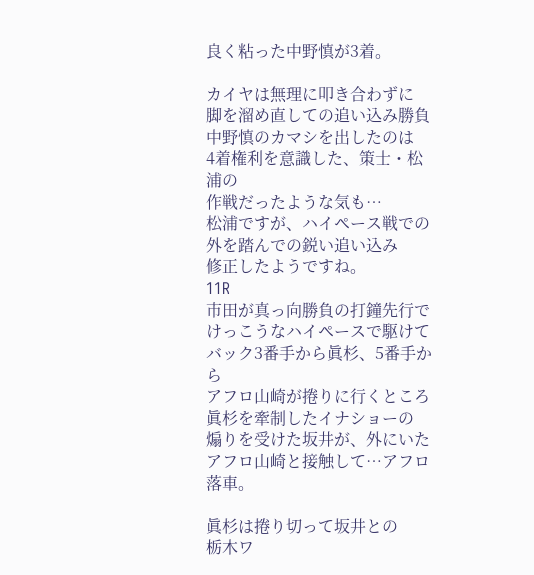良く粘った中野慎が3着。

カイヤは無理に叩き合わずに
脚を溜め直しての追い込み勝負
中野慎のカマシを出したのは
4着権利を意識した、策士・松浦の
作戦だったような気も…
松浦ですが、ハイペース戦での
外を踏んでの鋭い追い込み
修正したようですね。
11R
市田が真っ向勝負の打鐘先行で
けっこうなハイペースで駆けて
バック3番手から眞杉、5番手から
アフロ山崎が捲りに行くところ
眞杉を牽制したイナショーの
煽りを受けた坂井が、外にいた
アフロ山崎と接触して…アフロ落車。

眞杉は捲り切って坂井との
栃木ワ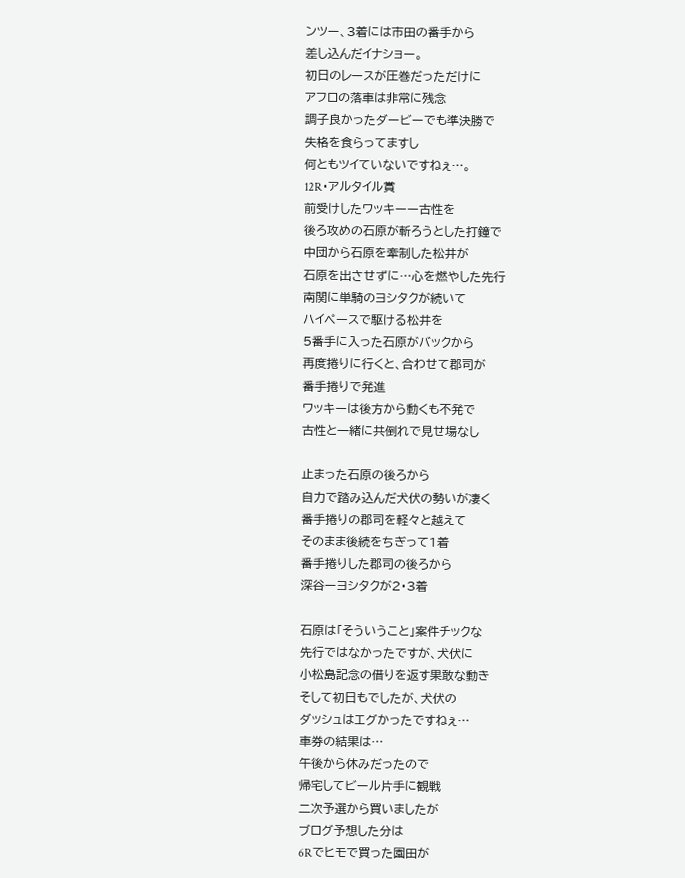ンツー、3着には市田の番手から
差し込んだイナショー。
初日のレースが圧巻だっただけに
アフロの落車は非常に残念
調子良かったダービーでも準決勝で
失格を食らってますし
何ともツイていないですねぇ…。
12R・アルタイル賞
前受けしたワッキーー古性を
後ろ攻めの石原が斬ろうとした打鐘で
中団から石原を牽制した松井が
石原を出させずに…心を燃やした先行
南関に単騎のヨシタクが続いて
ハイペースで駆ける松井を
5番手に入った石原がバックから
再度捲りに行くと、合わせて郡司が
番手捲りで発進
ワッキーは後方から動くも不発で
古性と一緒に共倒れで見せ場なし

止まった石原の後ろから
自力で踏み込んだ犬伏の勢いが凄く
番手捲りの郡司を軽々と越えて
そのまま後続をちぎって1着
番手捲りした郡司の後ろから
深谷ーヨシタクが2・3着

石原は「そういうこと」案件チックな
先行ではなかったですが、犬伏に
小松島記念の借りを返す果敢な動き
そして初日もでしたが、犬伏の
ダッシュはエグかったですねぇ…
車券の結果は…
午後から休みだったので
帰宅してビール片手に観戦
二次予選から買いましたが
ブログ予想した分は
6Rでヒモで買った園田が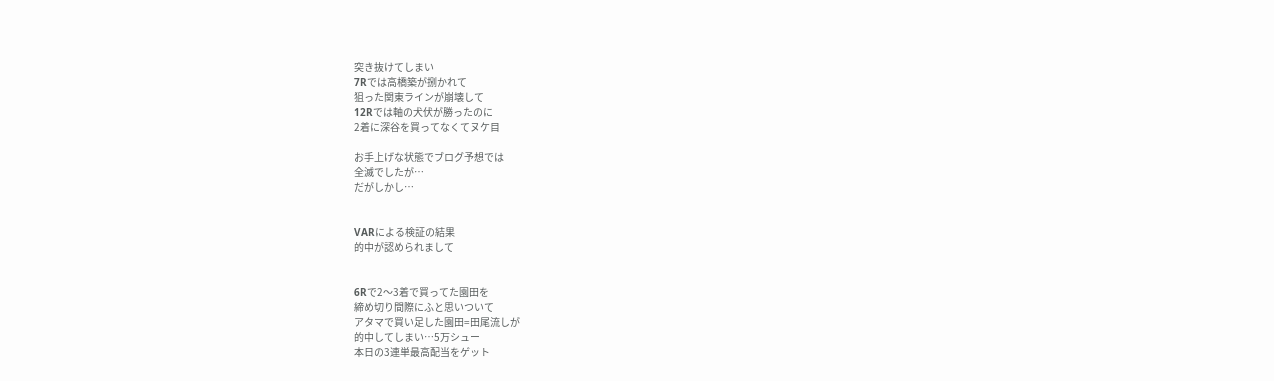突き抜けてしまい
7Rでは高橋築が捌かれて
狙った関東ラインが崩壊して
12Rでは軸の犬伏が勝ったのに
2着に深谷を買ってなくてヌケ目

お手上げな状態でブログ予想では
全滅でしたが…
だがしかし…


VARによる検証の結果
的中が認められまして


6Rで2〜3着で買ってた園田を
締め切り間際にふと思いついて
アタマで買い足した園田=田尾流しが
的中してしまい…5万シュー
本日の3連単最高配当をゲット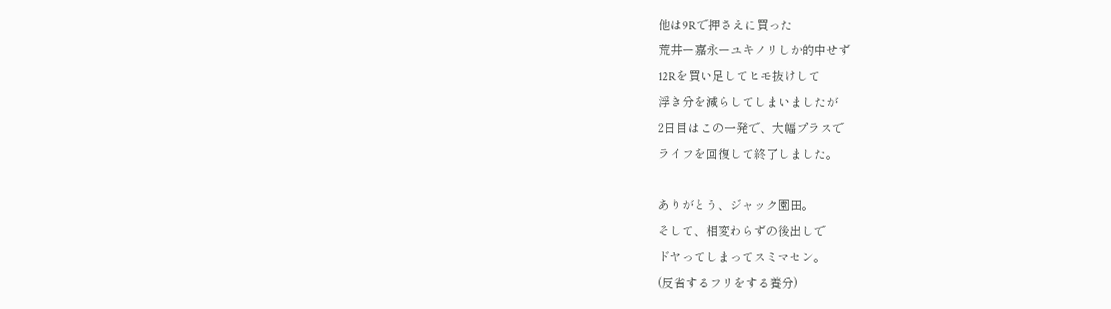他は9Rで押さえに買った
荒井ー嘉永ーユキノリしか的中せず
12Rを買い足してヒモ抜けして
浮き分を減らしてしまいましたが
2日目はこの一発で、大幅プラスで
ライフを回復して終了しました。

ありがとう、ジャック園田。
そして、相変わらずの後出しで
ドヤってしまってスミマセン。
(反省するフリをする養分)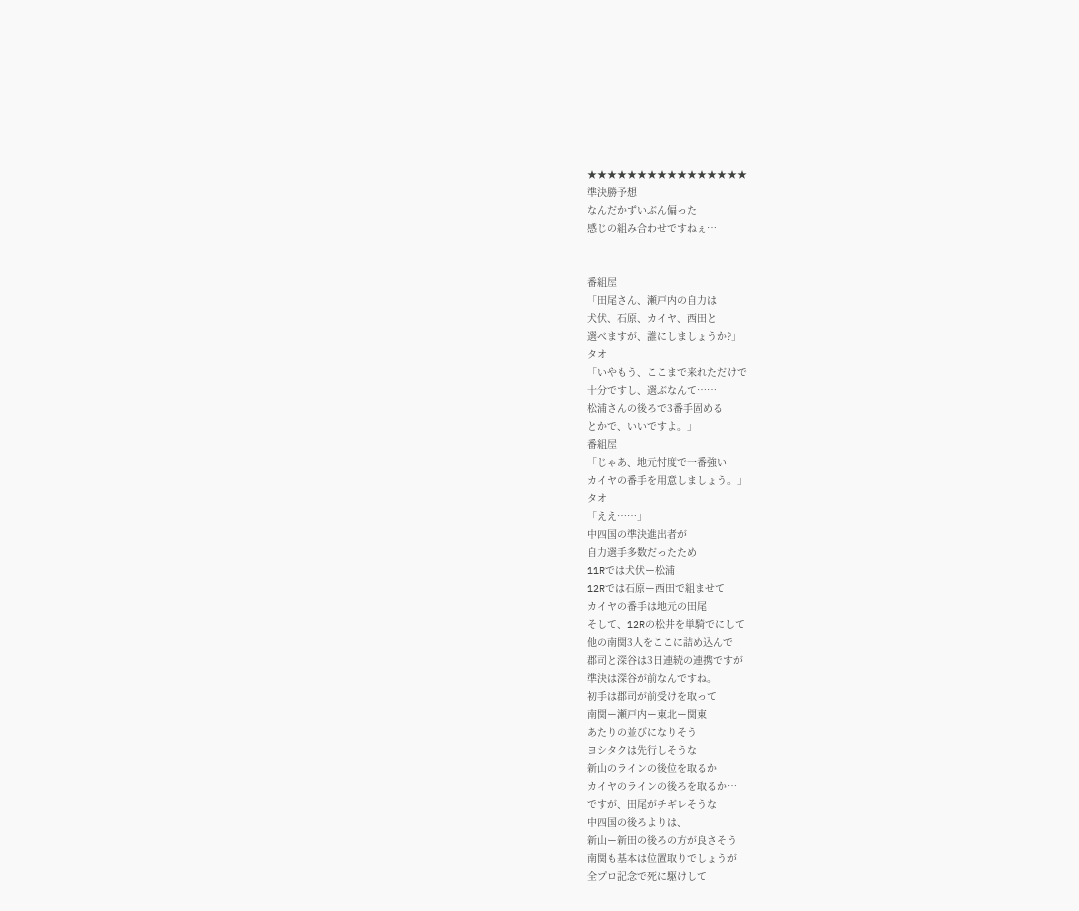★★★★★★★★★★★★★★★★
準決勝予想
なんだかずいぶん偏った
感じの組み合わせですねぇ…


番組屋
「田尾さん、瀬戸内の自力は
犬伏、石原、カイヤ、西田と
選べますが、誰にしましょうか?」
タオ
「いやもう、ここまで来れただけで
十分ですし、選ぶなんて……
松浦さんの後ろで3番手固める
とかで、いいですよ。」
番組屋
「じゃあ、地元忖度で一番強い
カイヤの番手を用意しましょう。」
タオ
「ええ……」
中四国の準決進出者が
自力選手多数だったため
11Rでは犬伏ー松浦
12Rでは石原ー西田で組ませて
カイヤの番手は地元の田尾
そして、12Rの松井を単騎でにして
他の南関3人をここに詰め込んで
郡司と深谷は3日連続の連携ですが
準決は深谷が前なんですね。
初手は郡司が前受けを取って
南関ー瀬戸内ー東北ー関東
あたりの並びになりそう
ヨシタクは先行しそうな
新山のラインの後位を取るか
カイヤのラインの後ろを取るか…
ですが、田尾がチギレそうな
中四国の後ろよりは、
新山ー新田の後ろの方が良さそう
南関も基本は位置取りでしょうが
全プロ記念で死に駆けして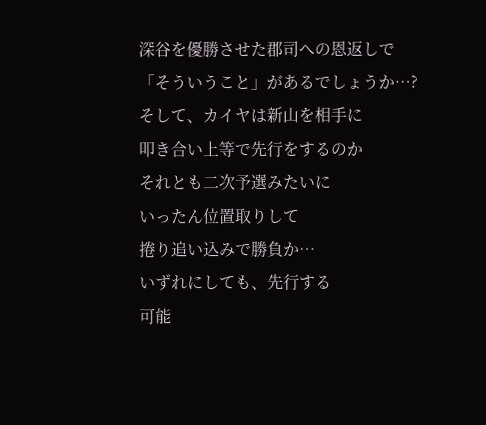深谷を優勝させた郡司への恩返しで
「そういうこと」があるでしょうか…?
そして、カイヤは新山を相手に
叩き合い上等で先行をするのか
それとも二次予選みたいに
いったん位置取りして
捲り追い込みで勝負か…
いずれにしても、先行する
可能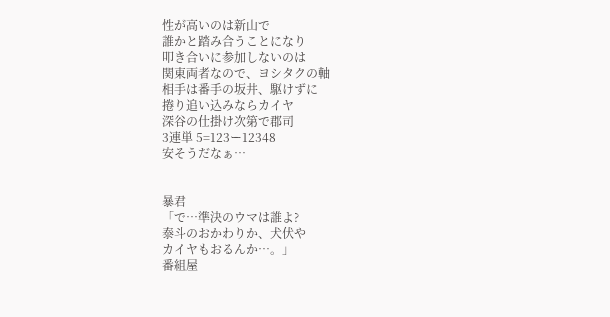性が高いのは新山で
誰かと踏み合うことになり
叩き合いに参加しないのは
関東両者なので、ヨシタクの軸
相手は番手の坂井、駆けずに
捲り追い込みならカイヤ
深谷の仕掛け次第で郡司
3連単 5=123ー12348
安そうだなぁ…


暴君
「で…準決のウマは誰よ?
泰斗のおかわりか、犬伏や
カイヤもおるんか…。」
番組屋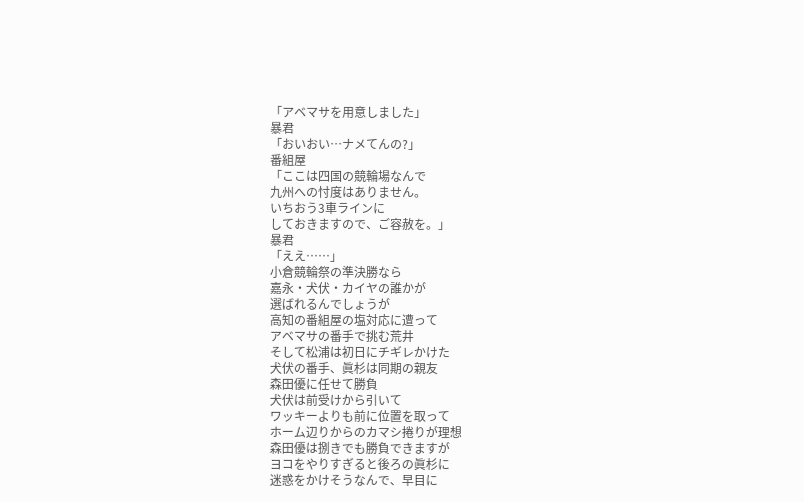「アベマサを用意しました」
暴君
「おいおい…ナメてんの?」
番組屋
「ここは四国の競輪場なんで
九州への忖度はありません。
いちおう3車ラインに
しておきますので、ご容赦を。」
暴君
「ええ……」
小倉競輪祭の準決勝なら
嘉永・犬伏・カイヤの誰かが
選ばれるんでしょうが
高知の番組屋の塩対応に遭って
アベマサの番手で挑む荒井
そして松浦は初日にチギレかけた
犬伏の番手、眞杉は同期の親友
森田優に任せて勝負
犬伏は前受けから引いて
ワッキーよりも前に位置を取って
ホーム辺りからのカマシ捲りが理想
森田優は捌きでも勝負できますが
ヨコをやりすぎると後ろの眞杉に
迷惑をかけそうなんで、早目に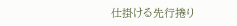仕掛ける先行捲り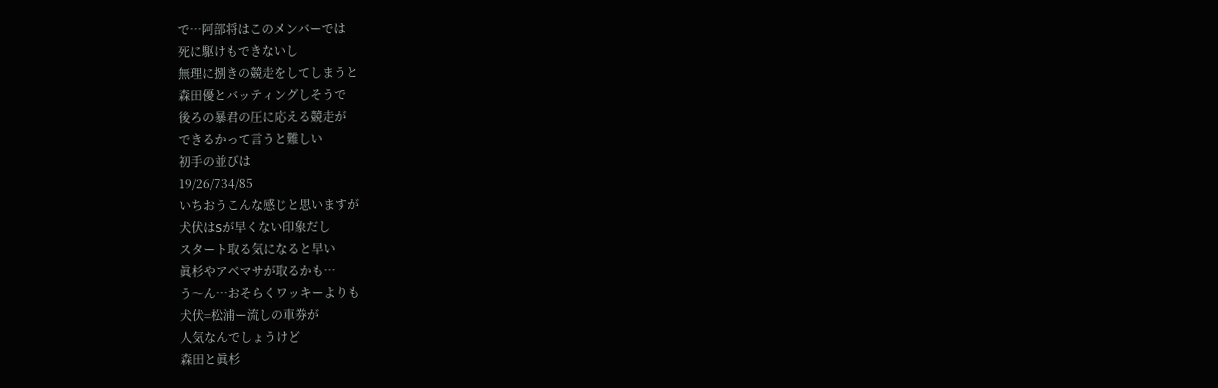で…阿部将はこのメンバーでは
死に駆けもできないし
無理に捌きの競走をしてしまうと
森田優とバッティングしそうで
後ろの暴君の圧に応える競走が
できるかって言うと難しい
初手の並びは
19/26/734/85
いちおうこんな感じと思いますが
犬伏はSが早くない印象だし
スタート取る気になると早い
眞杉やアベマサが取るかも…
う〜ん…おそらくワッキーよりも
犬伏=松浦ー流しの車券が
人気なんでしょうけど
森田と眞杉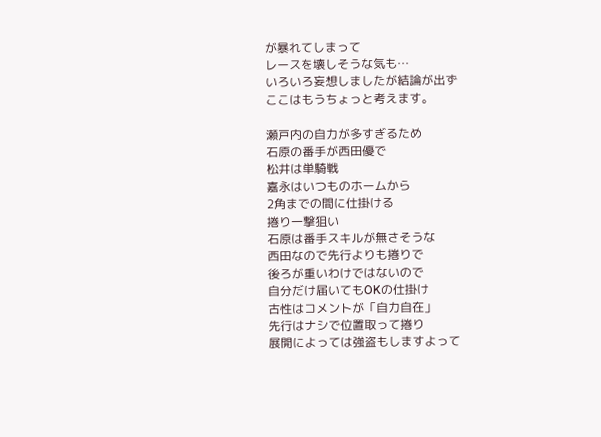が暴れてしまって
レースを壊しそうな気も…
いろいろ妄想しましたが結論が出ず
ここはもうちょっと考えます。

瀬戸内の自力が多すぎるため
石原の番手が西田優で
松井は単騎戦
嘉永はいつものホームから
2角までの間に仕掛ける
捲り一撃狙い
石原は番手スキルが無さそうな
西田なので先行よりも捲りで
後ろが重いわけではないので
自分だけ届いてもOKの仕掛け
古性はコメントが「自力自在」
先行はナシで位置取って捲り
展開によっては強盗もしますよって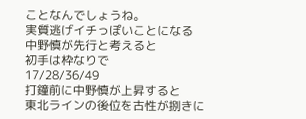ことなんでしょうね。
実質逃げイチっぽいことになる
中野慎が先行と考えると
初手は枠なりで
17/28/36/49
打鐘前に中野慎が上昇すると
東北ラインの後位を古性が捌きに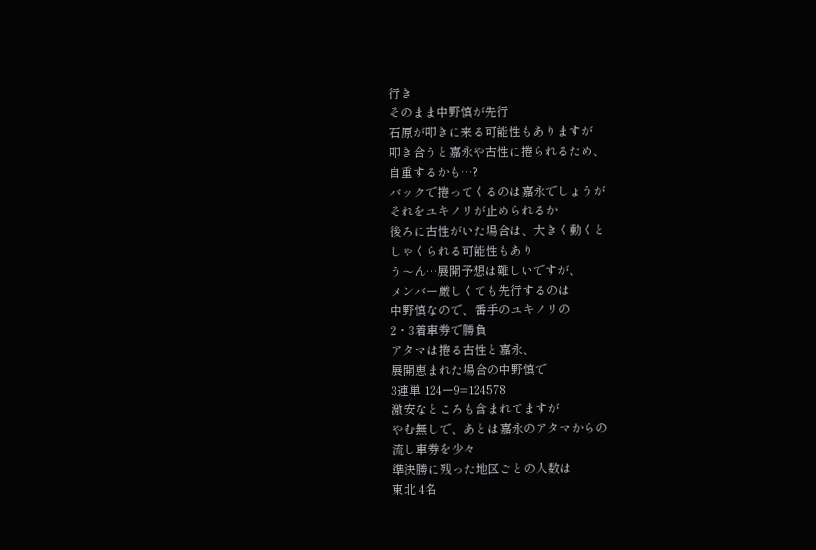行き
そのまま中野慎が先行
石原が叩きに来る可能性もありますが
叩き合うと嘉永や古性に捲られるため、
自重するかも…?
バックで捲ってくるのは嘉永でしょうが
それをユキノリが止められるか
後ろに古性がいた場合は、大きく動くと
しゃくられる可能性もあり
う〜ん…展開予想は難しいですが、
メンバー厳しくても先行するのは
中野慎なので、番手のユキノリの
2・3着車券で勝負
アタマは捲る古性と嘉永、
展開恵まれた場合の中野慎で
3連単 124ー9=124578
激安なところも含まれてますが
やむ無しで、あとは嘉永のアタマからの
流し車券を少々
準決勝に残った地区ごとの人数は
東北 4名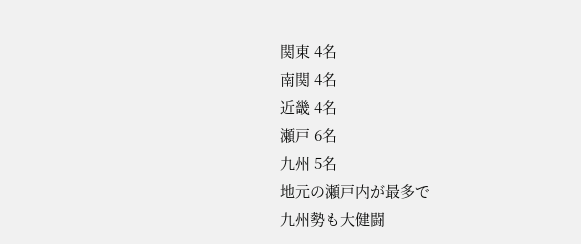関東 4名
南関 4名
近畿 4名
瀬戸 6名
九州 5名
地元の瀬戸内が最多で
九州勢も大健闘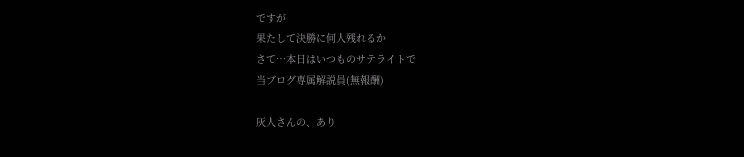ですが
果たして決勝に何人残れるか
さて…本日はいつものサテライトで
当ブログ専属解説員(無報酬)

灰人さんの、あり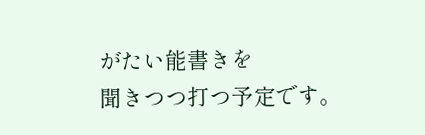がたい能書きを
聞きつつ打つ予定です。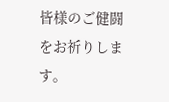皆様のご健闘をお祈りします。